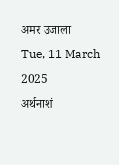अमर उजाला
Tue, 11 March 2025
अर्थनाशं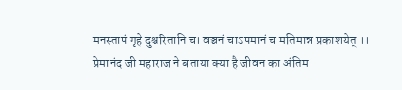मनस्तापं गृहे दुश्चरितानि च। वञ्चनं चाऽपमानं च मतिमान्न प्रकाशयेत् ।।
प्रेमानंद जी महाराज ने बताया क्या है जीवन का अंतिम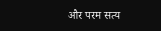और परम सत्य